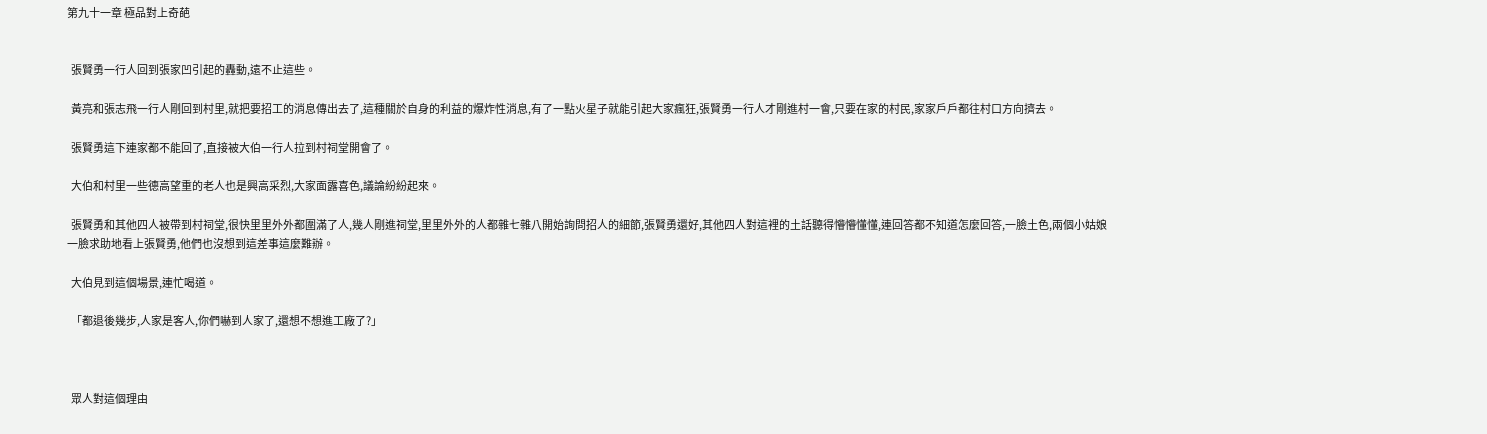第九十一章 極品對上奇葩


  張賢勇一行人回到張家凹引起的轟動,遠不止這些。

  黃亮和張志飛一行人剛回到村里,就把要招工的消息傳出去了,這種關於自身的利益的爆炸性消息,有了一點火星子就能引起大家瘋狂,張賢勇一行人才剛進村一會,只要在家的村民,家家戶戶都往村口方向擠去。

  張賢勇這下連家都不能回了,直接被大伯一行人拉到村祠堂開會了。

  大伯和村里一些德高望重的老人也是興高采烈,大家面露喜色,議論紛紛起來。

  張賢勇和其他四人被帶到村祠堂,很快里里外外都圍滿了人,幾人剛進祠堂,里里外外的人都雜七雜八開始詢問招人的細節,張賢勇還好,其他四人對這裡的土話聽得懵懵懂懂,連回答都不知道怎麼回答,一臉土色,兩個小姑娘一臉求助地看上張賢勇,他們也沒想到這差事這麼難辦。

  大伯見到這個場景,連忙喝道。

  「都退後幾步,人家是客人,你們嚇到人家了,還想不想進工廠了?」



  眾人對這個理由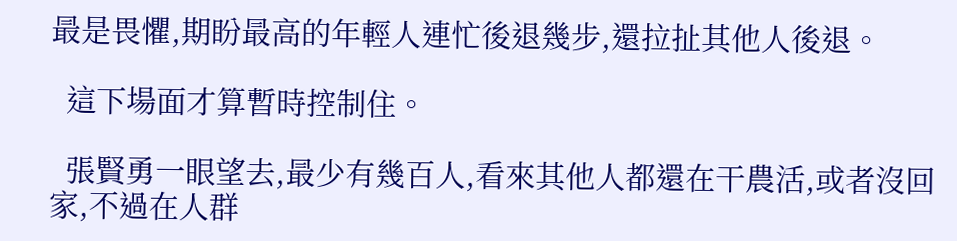最是畏懼,期盼最高的年輕人連忙後退幾步,還拉扯其他人後退。

  這下場面才算暫時控制住。

  張賢勇一眼望去,最少有幾百人,看來其他人都還在干農活,或者沒回家,不過在人群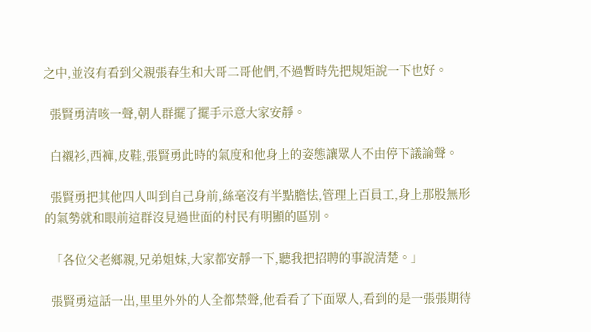之中,並沒有看到父親張春生和大哥二哥他們,不過暫時先把規矩說一下也好。

  張賢勇清咳一聲,朝人群擺了擺手示意大家安靜。

  白襯衫,西褲,皮鞋,張賢勇此時的氣度和他身上的姿態讓眾人不由停下議論聲。

  張賢勇把其他四人叫到自己身前,絲毫沒有半點膽怯,管理上百員工,身上那股無形的氣勢就和眼前這群沒見過世面的村民有明顯的區別。

  「各位父老鄉親,兄弟姐妹,大家都安靜一下,聽我把招聘的事說清楚。」

  張賢勇這話一出,里里外外的人全都禁聲,他看看了下面眾人,看到的是一張張期待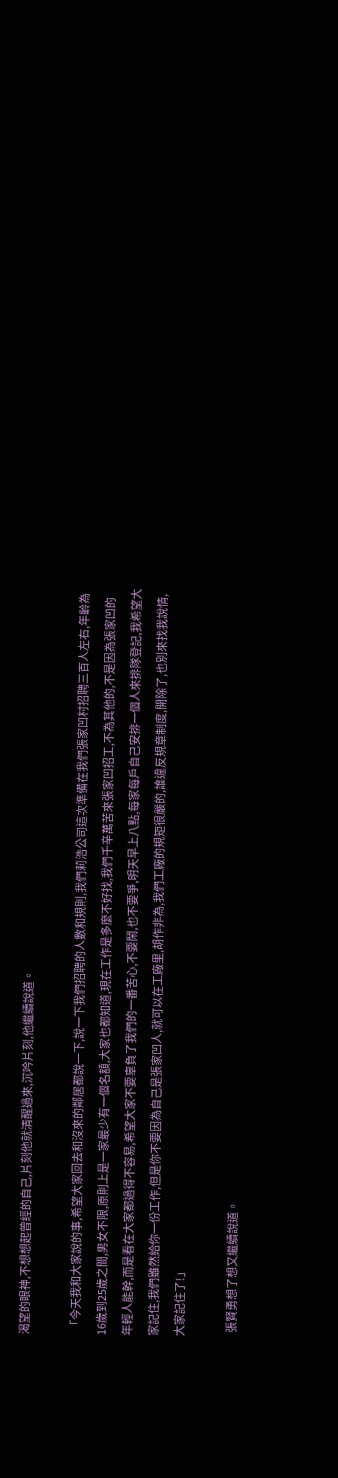渴望的眼神,不想想起曾經的自己,片刻他就清醒過來,沉吟片刻,他繼續說道。

  「今天我和大家說的事,希望大家回去和沒來的鄰居都說一下,說一下我們招聘的人數和規則,我們莉浩公司這次準備在我們張家凹村招聘三百人左右,年齡為16歲到25歲之間,男女不限,原則上是一家最少有一個名額,大家也都知道,現在工作是多麼不好找,我們千辛萬苦來張家凹招工,不為其他的,不是因為張家凹的年輕人能幹,而是看在大家都過得不容易,希望大家不要辜負了我們的一番苦心,不要鬧,也不要爭,明天早上八點,每家每戶自己安排一個人來排隊登記,我希望大家記住,我們雖然給你一份工作,但是你不要因為自己是張家凹人,就可以在工廠里,胡作非為,我們工廠的規矩很嚴的,誰違反規章制度,開除了,也別來找我說情,大家記住了!」

  張賢勇想了想又繼續說道。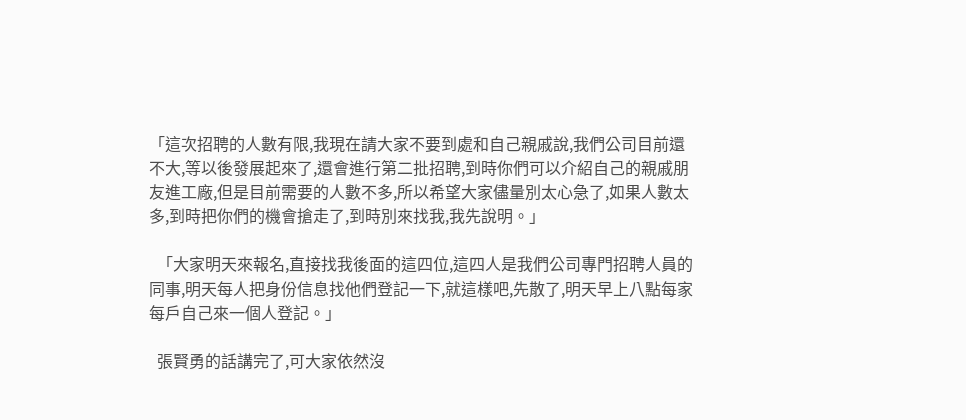「這次招聘的人數有限,我現在請大家不要到處和自己親戚說,我們公司目前還不大,等以後發展起來了,還會進行第二批招聘,到時你們可以介紹自己的親戚朋友進工廠,但是目前需要的人數不多,所以希望大家儘量別太心急了,如果人數太多,到時把你們的機會搶走了,到時別來找我,我先說明。」

  「大家明天來報名,直接找我後面的這四位,這四人是我們公司專門招聘人員的同事,明天每人把身份信息找他們登記一下,就這樣吧,先散了,明天早上八點每家每戶自己來一個人登記。」

  張賢勇的話講完了,可大家依然沒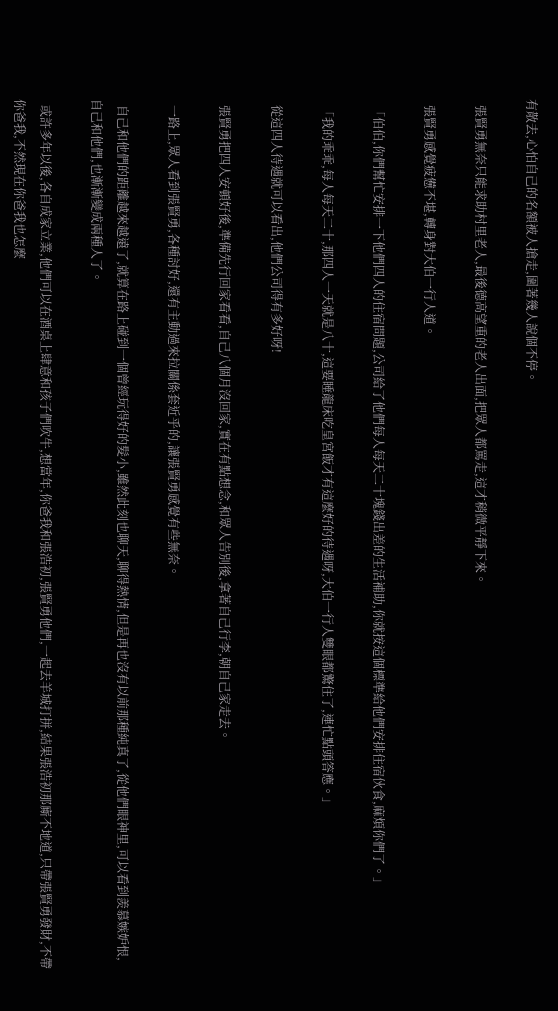有散去,心怕自己的名額被人搶走,圍著幾人說個不停。

  張賢勇無奈只能求助村里老人,最後德高望重的老人出面,把眾人都罵走,這才稍微平靜下來。

  張賢勇感覺疲憊不堪,轉身對大伯一行人道。

  「伯伯,你們幫忙安排一下他們四人的住宿問題,公司給了他們每人每天二十塊錢出差的生活補助,你就按這個標準給他們安排住宿伙食,麻煩你們了。」

  「我的乖乖,每人每天二十,那四人一天就是八十,這要睡龍床吃皇宮飯才有這麼好的待遇呀,大伯一行人雙眼都驚住了,連忙點頭答應。」

  從這四人待遇就可以看出,他們公司得有多好呀!

  張賢勇把四人安頓好後,準備先行回家看看,自己八個月沒回家,實在有點想念,和眾人告別後,拿著自己行李,朝自己家走去。

  一路上,眾人看到張賢勇,各種討好,還有主動過來拉關係套近乎的,讓張賢勇感覺有些無奈。

  自己和他們的距離越來越遠了,就算在路上碰到一個曾經玩得好的髮小,雖然此刻也聊天,聊得熱情,但是再也沒有以前那種純真了,從他們眼神里,可以看到羨慕嫉妒恨,自己和他們,也漸漸變成兩種人了。

  或許多年以後,各自成家立業,他們可以在酒桌上肆意和孩子們吹牛,想當年,你爸我和張浩初,張賢勇他們,一起去羊城打拼,結果張浩初那廝不地道,只帶張賢勇發財,不帶你爸我,不然現在你爸我也怎麼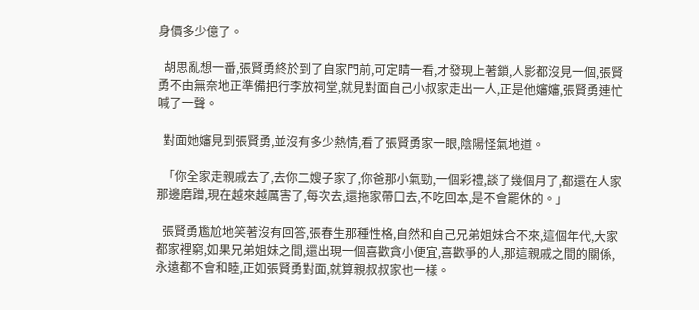身價多少億了。

  胡思亂想一番,張賢勇終於到了自家門前,可定睛一看,才發現上著鎖,人影都沒見一個,張賢勇不由無奈地正準備把行李放祠堂,就見對面自己小叔家走出一人,正是他嬸嬸,張賢勇連忙喊了一聲。

  對面她嬸見到張賢勇,並沒有多少熱情,看了張賢勇家一眼,陰陽怪氣地道。

  「你全家走親戚去了,去你二嫂子家了,你爸那小氣勁,一個彩禮,談了幾個月了,都還在人家那邊磨蹭,現在越來越厲害了,每次去,還拖家帶口去,不吃回本,是不會罷休的。」

  張賢勇尷尬地笑著沒有回答,張春生那種性格,自然和自己兄弟姐妹合不來,這個年代,大家都家裡窮,如果兄弟姐妹之間,還出現一個喜歡貪小便宜,喜歡爭的人,那這親戚之間的關係,永遠都不會和睦,正如張賢勇對面,就算親叔叔家也一樣。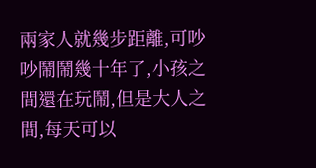兩家人就幾步距離,可吵吵鬧鬧幾十年了,小孩之間還在玩鬧,但是大人之間,每天可以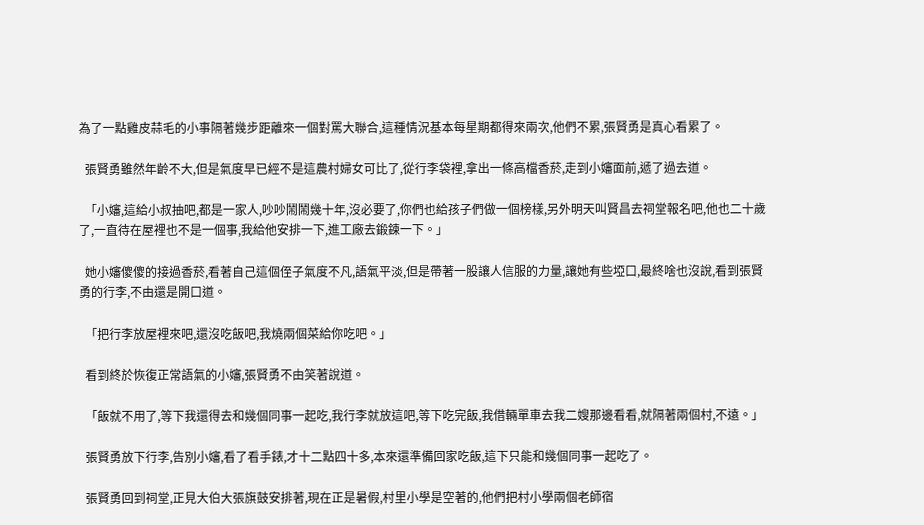為了一點雞皮蒜毛的小事隔著幾步距離來一個對罵大聯合,這種情況基本每星期都得來兩次,他們不累,張賢勇是真心看累了。

  張賢勇雖然年齡不大,但是氣度早已經不是這農村婦女可比了,從行李袋裡,拿出一條高檔香菸,走到小嬸面前,遞了過去道。

  「小嬸,這給小叔抽吧,都是一家人,吵吵鬧鬧幾十年,沒必要了,你們也給孩子們做一個榜樣,另外明天叫賢昌去祠堂報名吧,他也二十歲了,一直待在屋裡也不是一個事,我給他安排一下,進工廠去鍛鍊一下。」

  她小嬸傻傻的接過香菸,看著自己這個侄子氣度不凡,語氣平淡,但是帶著一股讓人信服的力量,讓她有些埡口,最終啥也沒說,看到張賢勇的行李,不由還是開口道。

  「把行李放屋裡來吧,還沒吃飯吧,我燒兩個菜給你吃吧。」

  看到終於恢復正常語氣的小嬸,張賢勇不由笑著說道。

  「飯就不用了,等下我還得去和幾個同事一起吃,我行李就放這吧,等下吃完飯,我借輛單車去我二嫂那邊看看,就隔著兩個村,不遠。」

  張賢勇放下行李,告別小嬸,看了看手錶,才十二點四十多,本來還準備回家吃飯,這下只能和幾個同事一起吃了。

  張賢勇回到祠堂,正見大伯大張旗鼓安排著,現在正是暑假,村里小學是空著的,他們把村小學兩個老師宿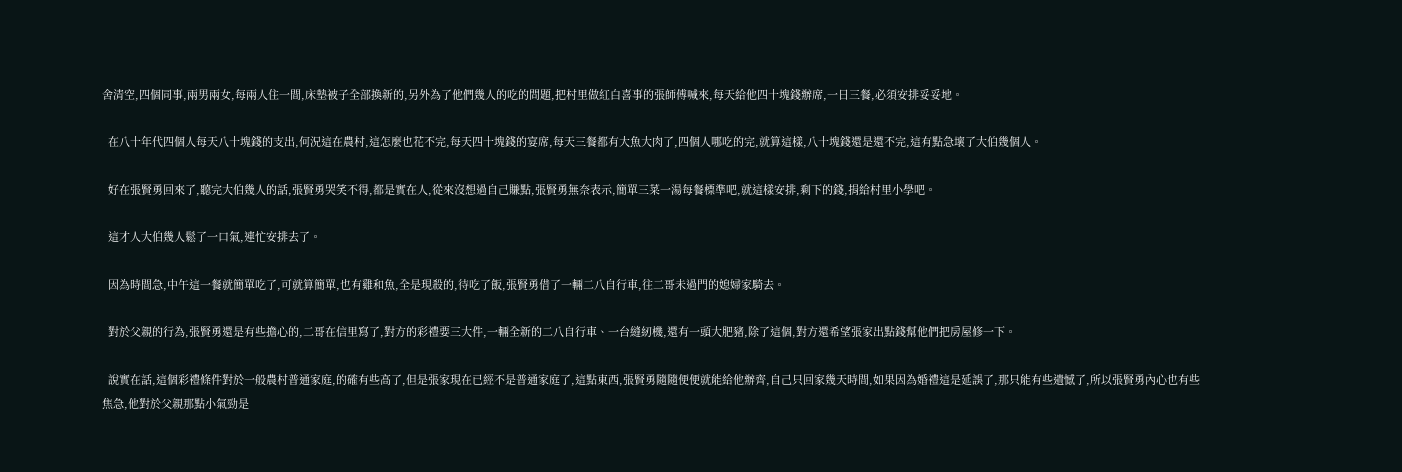舍清空,四個同事,兩男兩女,每兩人住一間,床墊被子全部換新的,另外為了他們幾人的吃的問題,把村里做紅白喜事的張師傅喊來,每天給他四十塊錢辦席,一日三餐,必須安排妥妥地。

  在八十年代四個人每天八十塊錢的支出,何況這在農村,這怎麼也花不完,每天四十塊錢的宴席,每天三餐都有大魚大肉了,四個人哪吃的完,就算這樣,八十塊錢還是還不完,這有點急壞了大伯幾個人。

  好在張賢勇回來了,聽完大伯幾人的話,張賢勇哭笑不得,都是實在人,從來沒想過自己賺點,張賢勇無奈表示,簡單三菜一湯每餐標準吧,就這樣安排,剩下的錢,捐給村里小學吧。

  這才人大伯幾人鬆了一口氣,連忙安排去了。

  因為時間急,中午這一餐就簡單吃了,可就算簡單,也有雞和魚,全是現殺的,待吃了飯,張賢勇借了一輛二八自行車,往二哥未過門的媳婦家騎去。

  對於父親的行為,張賢勇還是有些擔心的,二哥在信里寫了,對方的彩禮要三大件,一輛全新的二八自行車、一台縫紉機,還有一頭大肥豬,除了這個,對方還希望張家出點錢幫他們把房屋修一下。

  說實在話,這個彩禮條件對於一般農村普通家庭,的確有些高了,但是張家現在已經不是普通家庭了,這點東西,張賢勇隨隨便便就能給他辦齊,自己只回家幾天時間,如果因為婚禮這是延誤了,那只能有些遺憾了,所以張賢勇內心也有些焦急,他對於父親那點小氣勁是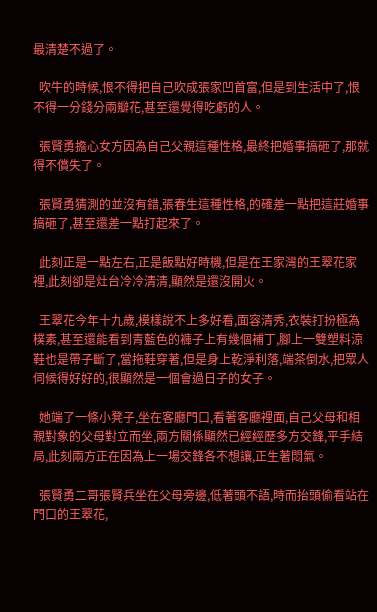最清楚不過了。

  吹牛的時候,恨不得把自己吹成張家凹首富,但是到生活中了,恨不得一分錢分兩瓣花,甚至還覺得吃虧的人。

  張賢勇擔心女方因為自己父親這種性格,最終把婚事搞砸了,那就得不償失了。

  張賢勇猜測的並沒有錯,張春生這種性格,的確差一點把這莊婚事搞砸了,甚至還差一點打起來了。

  此刻正是一點左右,正是飯點好時機,但是在王家灣的王翠花家裡,此刻卻是灶台冷冷清清,顯然是還沒開火。

  王翠花今年十九歲,模樣說不上多好看,面容清秀,衣裝打扮極為樸素,甚至還能看到青藍色的褲子上有幾個補丁,腳上一雙塑料涼鞋也是帶子斷了,當拖鞋穿著,但是身上乾淨利落,端茶倒水,把眾人伺候得好好的,很顯然是一個會過日子的女子。

  她端了一條小凳子,坐在客廳門口,看著客廳裡面,自己父母和相親對象的父母對立而坐,兩方關係顯然已經經歷多方交鋒,平手結局,此刻兩方正在因為上一場交鋒各不想讓,正生著悶氣。

  張賢勇二哥張賢兵坐在父母旁邊,低著頭不語,時而抬頭偷看站在門口的王翠花,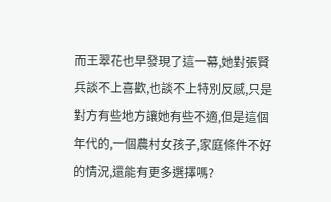而王翠花也早發現了這一幕,她對張賢兵談不上喜歡,也談不上特別反感,只是對方有些地方讓她有些不適,但是這個年代的,一個農村女孩子,家庭條件不好的情況,還能有更多選擇嗎?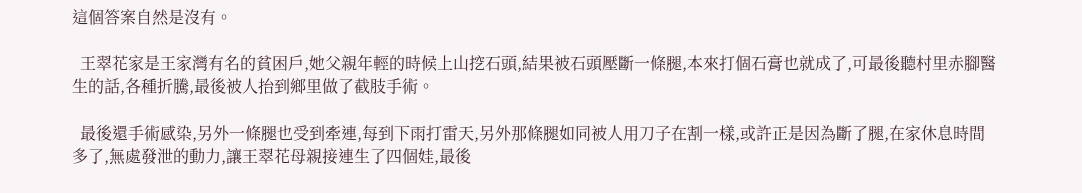這個答案自然是沒有。

  王翠花家是王家灣有名的貧困戶,她父親年輕的時候上山挖石頭,結果被石頭壓斷一條腿,本來打個石膏也就成了,可最後聽村里赤腳醫生的話,各種折騰,最後被人抬到鄉里做了截肢手術。

  最後還手術感染,另外一條腿也受到牽連,每到下雨打雷天,另外那條腿如同被人用刀子在割一樣,或許正是因為斷了腿,在家休息時間多了,無處發泄的動力,讓王翠花母親接連生了四個娃,最後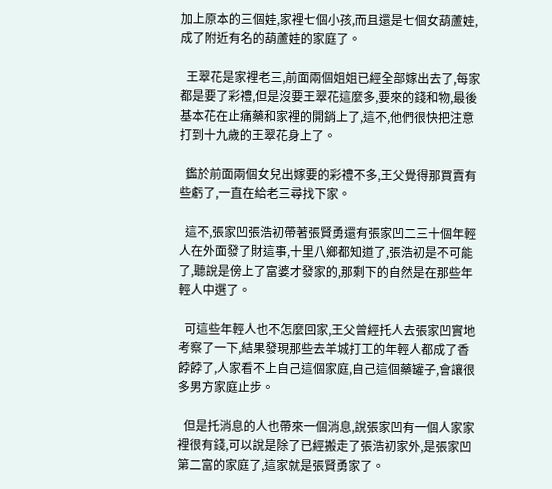加上原本的三個娃,家裡七個小孩,而且還是七個女葫蘆娃,成了附近有名的葫蘆娃的家庭了。

  王翠花是家裡老三,前面兩個姐姐已經全部嫁出去了,每家都是要了彩禮,但是沒要王翠花這麼多,要來的錢和物,最後基本花在止痛藥和家裡的開銷上了,這不,他們很快把注意打到十九歲的王翠花身上了。

  鑑於前面兩個女兒出嫁要的彩禮不多,王父覺得那買賣有些虧了,一直在給老三尋找下家。

  這不,張家凹張浩初帶著張賢勇還有張家凹二三十個年輕人在外面發了財這事,十里八鄉都知道了,張浩初是不可能了,聽說是傍上了富婆才發家的,那剩下的自然是在那些年輕人中選了。

  可這些年輕人也不怎麼回家,王父曾經托人去張家凹實地考察了一下,結果發現那些去羊城打工的年輕人都成了香餑餑了,人家看不上自己這個家庭,自己這個藥罐子,會讓很多男方家庭止步。

  但是托消息的人也帶來一個消息,說張家凹有一個人家家裡很有錢,可以說是除了已經搬走了張浩初家外,是張家凹第二富的家庭了,這家就是張賢勇家了。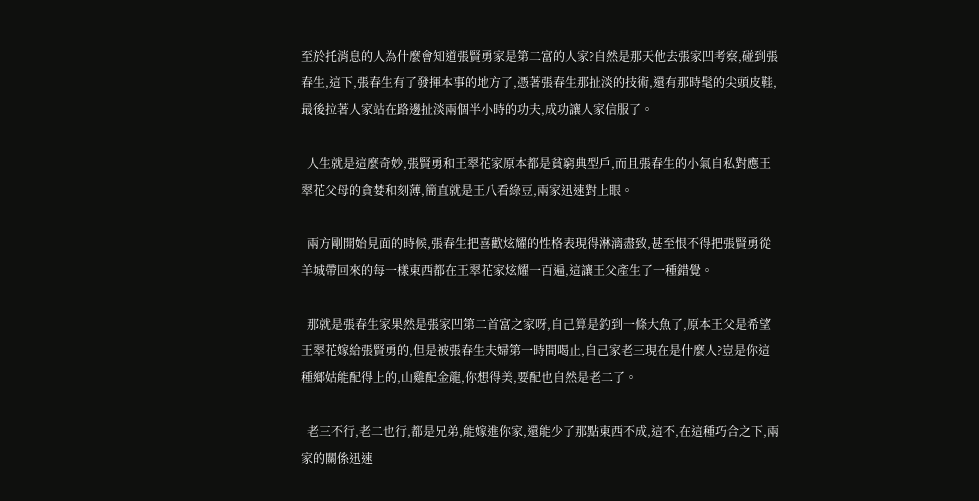至於托消息的人為什麼會知道張賢勇家是第二富的人家?自然是那天他去張家凹考察,碰到張春生,這下,張春生有了發揮本事的地方了,憑著張春生那扯淡的技術,還有那時髦的尖頭皮鞋,最後拉著人家站在路邊扯淡兩個半小時的功夫,成功讓人家信服了。

  人生就是這麼奇妙,張賢勇和王翠花家原本都是貧窮典型戶,而且張春生的小氣自私對應王翠花父母的貪婪和刻薄,簡直就是王八看綠豆,兩家迅速對上眼。

  兩方剛開始見面的時候,張春生把喜歡炫耀的性格表現得淋漓盡致,甚至恨不得把張賢勇從羊城帶回來的每一樣東西都在王翠花家炫耀一百遍,這讓王父產生了一種錯覺。

  那就是張春生家果然是張家凹第二首富之家呀,自己算是釣到一條大魚了,原本王父是希望王翠花嫁給張賢勇的,但是被張春生夫婦第一時間喝止,自己家老三現在是什麼人?豈是你這種鄉姑能配得上的,山雞配金龍,你想得美,要配也自然是老二了。

  老三不行,老二也行,都是兄弟,能嫁進你家,還能少了那點東西不成,這不,在這種巧合之下,兩家的關係迅速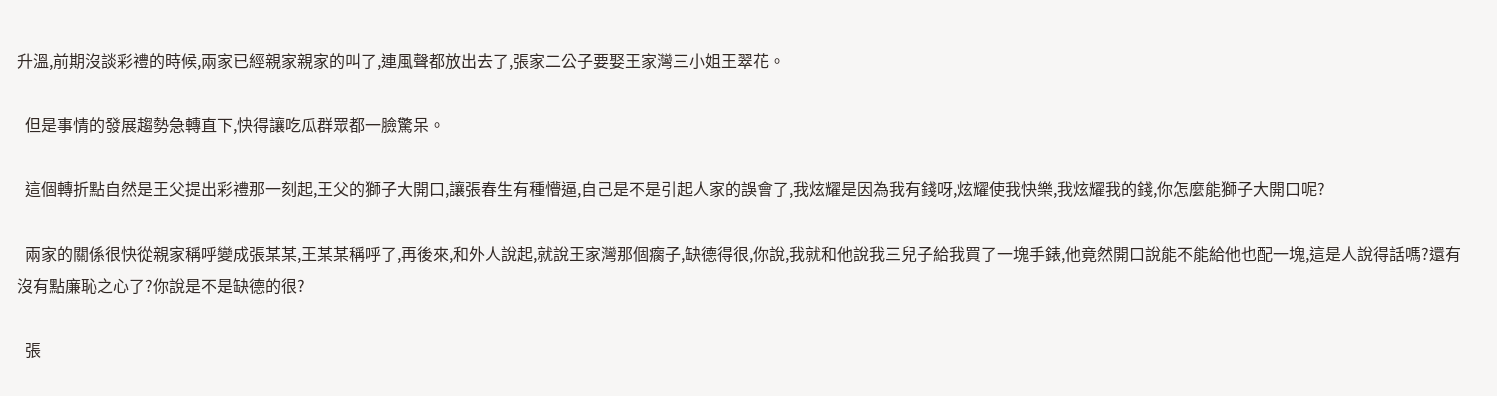升溫,前期沒談彩禮的時候,兩家已經親家親家的叫了,連風聲都放出去了,張家二公子要娶王家灣三小姐王翠花。

  但是事情的發展趨勢急轉直下,快得讓吃瓜群眾都一臉驚呆。

  這個轉折點自然是王父提出彩禮那一刻起,王父的獅子大開口,讓張春生有種懵逼,自己是不是引起人家的誤會了,我炫耀是因為我有錢呀,炫耀使我快樂,我炫耀我的錢,你怎麼能獅子大開口呢?

  兩家的關係很快從親家稱呼變成張某某,王某某稱呼了,再後來,和外人說起,就說王家灣那個瘸子,缺德得很,你說,我就和他說我三兒子給我買了一塊手錶,他竟然開口說能不能給他也配一塊,這是人說得話嗎?還有沒有點廉恥之心了?你說是不是缺德的很?

  張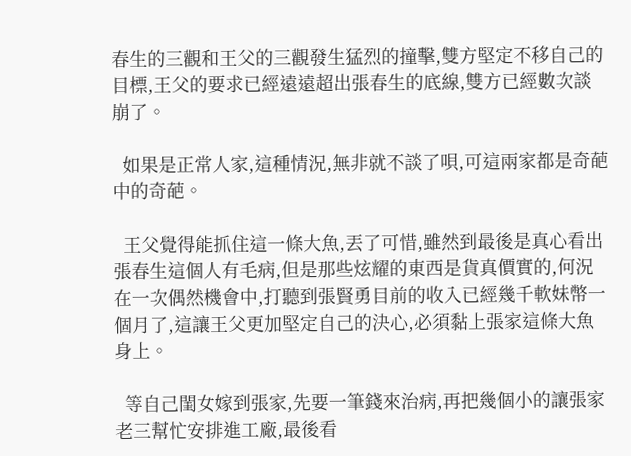春生的三觀和王父的三觀發生猛烈的撞擊,雙方堅定不移自己的目標,王父的要求已經遠遠超出張春生的底線,雙方已經數次談崩了。

  如果是正常人家,這種情況,無非就不談了唄,可這兩家都是奇葩中的奇葩。

  王父覺得能抓住這一條大魚,丟了可惜,雖然到最後是真心看出張春生這個人有毛病,但是那些炫耀的東西是貨真價實的,何況在一次偶然機會中,打聽到張賢勇目前的收入已經幾千軟妹幣一個月了,這讓王父更加堅定自己的決心,必須黏上張家這條大魚身上。

  等自己閨女嫁到張家,先要一筆錢來治病,再把幾個小的讓張家老三幫忙安排進工廠,最後看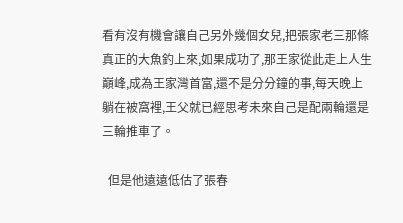看有沒有機會讓自己另外幾個女兒,把張家老三那條真正的大魚釣上來,如果成功了,那王家從此走上人生巔峰,成為王家灣首富,還不是分分鐘的事,每天晚上躺在被窩裡,王父就已經思考未來自己是配兩輪還是三輪推車了。

  但是他遠遠低估了張春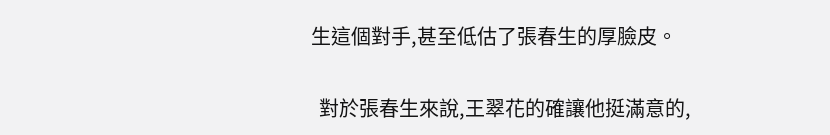生這個對手,甚至低估了張春生的厚臉皮。

  對於張春生來說,王翠花的確讓他挺滿意的,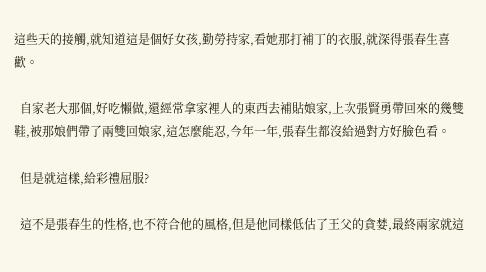這些天的接觸,就知道這是個好女孩,勤勞持家,看她那打補丁的衣服,就深得張春生喜歡。

  自家老大那個,好吃懶做,還經常拿家裡人的東西去補貼娘家,上次張賢勇帶回來的幾雙鞋,被那娘們帶了兩雙回娘家,這怎麼能忍,今年一年,張春生都沒給過對方好臉色看。

  但是就這樣,給彩禮屈服?

  這不是張春生的性格,也不符合他的風格,但是他同樣低估了王父的貪婪,最終兩家就這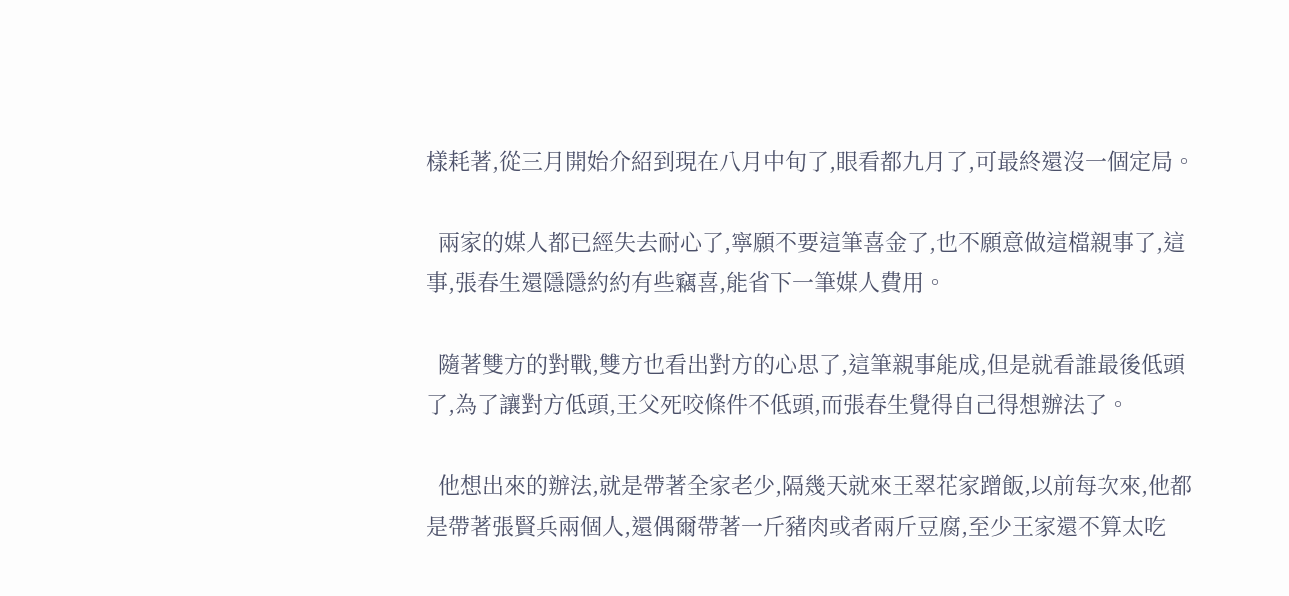樣耗著,從三月開始介紹到現在八月中旬了,眼看都九月了,可最終還沒一個定局。

  兩家的媒人都已經失去耐心了,寧願不要這筆喜金了,也不願意做這檔親事了,這事,張春生還隱隱約約有些竊喜,能省下一筆媒人費用。

  隨著雙方的對戰,雙方也看出對方的心思了,這筆親事能成,但是就看誰最後低頭了,為了讓對方低頭,王父死咬條件不低頭,而張春生覺得自己得想辦法了。

  他想出來的辦法,就是帶著全家老少,隔幾天就來王翠花家蹭飯,以前每次來,他都是帶著張賢兵兩個人,還偶爾帶著一斤豬肉或者兩斤豆腐,至少王家還不算太吃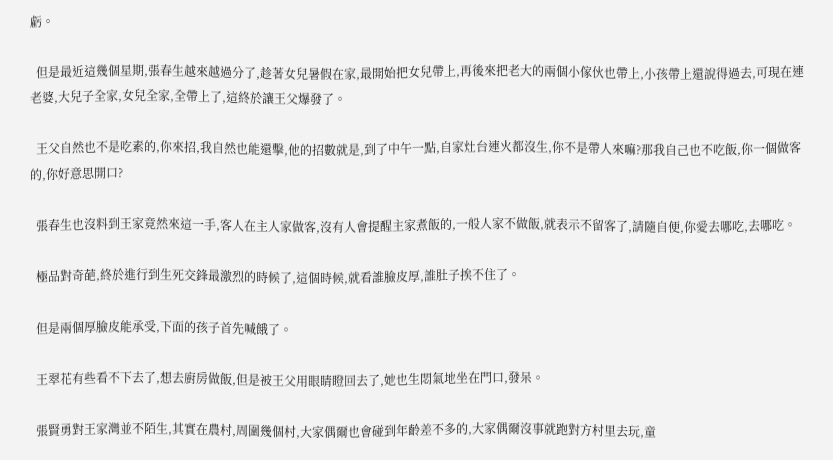虧。

  但是最近這幾個星期,張春生越來越過分了,趁著女兒暑假在家,最開始把女兒帶上,再後來把老大的兩個小傢伙也帶上,小孩帶上還說得過去,可現在連老婆,大兒子全家,女兒全家,全帶上了,這終於讓王父爆發了。

  王父自然也不是吃素的,你來招,我自然也能還擊,他的招數就是,到了中午一點,自家灶台連火都沒生,你不是帶人來嘛?那我自己也不吃飯,你一個做客的,你好意思開口?

  張春生也沒料到王家竟然來這一手,客人在主人家做客,沒有人會提醒主家煮飯的,一般人家不做飯,就表示不留客了,請隨自便,你愛去哪吃,去哪吃。

  極品對奇葩,終於進行到生死交鋒最激烈的時候了,這個時候,就看誰臉皮厚,誰肚子挨不住了。

  但是兩個厚臉皮能承受,下面的孩子首先喊餓了。

  王翠花有些看不下去了,想去廚房做飯,但是被王父用眼睛瞪回去了,她也生悶氣地坐在門口,發呆。

  張賢勇對王家灣並不陌生,其實在農村,周圍幾個村,大家偶爾也會碰到年齡差不多的,大家偶爾沒事就跑對方村里去玩,童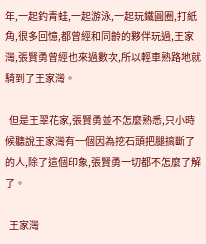年,一起釣青蛙,一起游泳,一起玩鐵圓圈,打紙角,很多回憶,都曾經和同齡的夥伴玩過,王家灣,張賢勇曾經也來過數次,所以輕車熟路地就騎到了王家灣。

  但是王翠花家,張賢勇並不怎麼熟悉,只小時候聽說王家灣有一個因為挖石頭把腿搞斷了的人,除了這個印象,張賢勇一切都不怎麼了解了。

  王家灣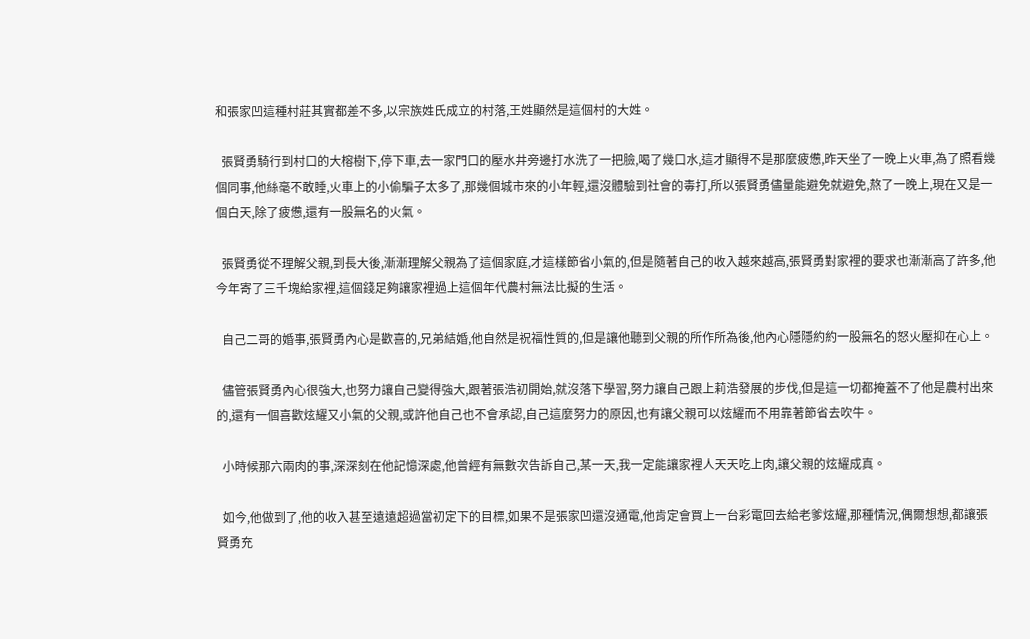和張家凹這種村莊其實都差不多,以宗族姓氏成立的村落,王姓顯然是這個村的大姓。

  張賢勇騎行到村口的大榕樹下,停下車,去一家門口的壓水井旁邊打水洗了一把臉,喝了幾口水,這才顯得不是那麼疲憊,昨天坐了一晚上火車,為了照看幾個同事,他絲毫不敢睡,火車上的小偷騙子太多了,那幾個城市來的小年輕,還沒體驗到社會的毒打,所以張賢勇儘量能避免就避免,熬了一晚上,現在又是一個白天,除了疲憊,還有一股無名的火氣。

  張賢勇從不理解父親,到長大後,漸漸理解父親為了這個家庭,才這樣節省小氣的,但是隨著自己的收入越來越高,張賢勇對家裡的要求也漸漸高了許多,他今年寄了三千塊給家裡,這個錢足夠讓家裡過上這個年代農村無法比擬的生活。

  自己二哥的婚事,張賢勇內心是歡喜的,兄弟結婚,他自然是祝福性質的,但是讓他聽到父親的所作所為後,他內心隱隱約約一股無名的怒火壓抑在心上。

  儘管張賢勇內心很強大,也努力讓自己變得強大,跟著張浩初開始,就沒落下學習,努力讓自己跟上莉浩發展的步伐,但是這一切都掩蓋不了他是農村出來的,還有一個喜歡炫耀又小氣的父親,或許他自己也不會承認,自己這麼努力的原因,也有讓父親可以炫耀而不用靠著節省去吹牛。

  小時候那六兩肉的事,深深刻在他記憶深處,他曾經有無數次告訴自己,某一天,我一定能讓家裡人天天吃上肉,讓父親的炫耀成真。

  如今,他做到了,他的收入甚至遠遠超過當初定下的目標,如果不是張家凹還沒通電,他肯定會買上一台彩電回去給老爹炫耀,那種情況,偶爾想想,都讓張賢勇充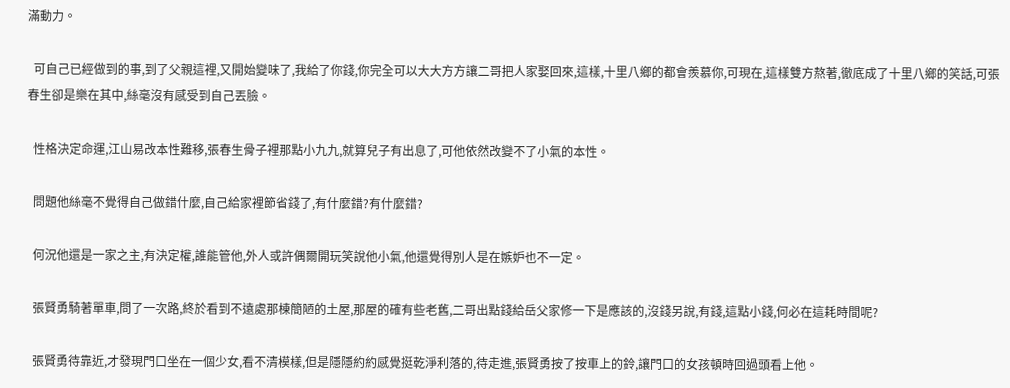滿動力。

  可自己已經做到的事,到了父親這裡,又開始變味了,我給了你錢,你完全可以大大方方讓二哥把人家娶回來,這樣,十里八鄉的都會羨慕你,可現在,這樣雙方熬著,徹底成了十里八鄉的笑話,可張春生卻是樂在其中,絲毫沒有感受到自己丟臉。

  性格決定命運,江山易改本性難移,張春生骨子裡那點小九九,就算兒子有出息了,可他依然改變不了小氣的本性。

  問題他絲毫不覺得自己做錯什麼,自己給家裡節省錢了,有什麼錯?有什麼錯?

  何況他還是一家之主,有決定權,誰能管他,外人或許偶爾開玩笑說他小氣,他還覺得別人是在嫉妒也不一定。

  張賢勇騎著單車,問了一次路,終於看到不遠處那棟簡陋的土屋,那屋的確有些老舊,二哥出點錢給岳父家修一下是應該的,沒錢另說,有錢,這點小錢,何必在這耗時間呢?

  張賢勇待靠近,才發現門口坐在一個少女,看不清模樣,但是隱隱約約感覺挺乾淨利落的,待走進,張賢勇按了按車上的鈴,讓門口的女孩頓時回過頭看上他。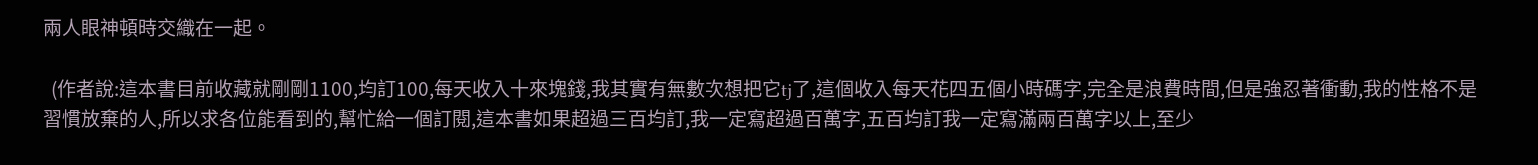兩人眼神頓時交織在一起。

  (作者說:這本書目前收藏就剛剛1100,均訂100,每天收入十來塊錢,我其實有無數次想把它tj了,這個收入每天花四五個小時碼字,完全是浪費時間,但是強忍著衝動,我的性格不是習慣放棄的人,所以求各位能看到的,幫忙給一個訂閱,這本書如果超過三百均訂,我一定寫超過百萬字,五百均訂我一定寫滿兩百萬字以上,至少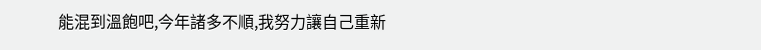能混到溫飽吧,今年諸多不順,我努力讓自己重新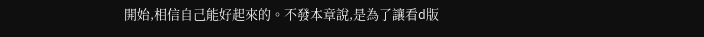開始,相信自己能好起來的。不發本章說,是為了讓看d版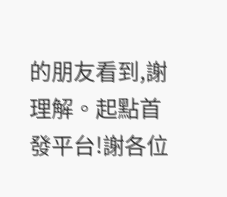的朋友看到,謝理解。起點首發平台!謝各位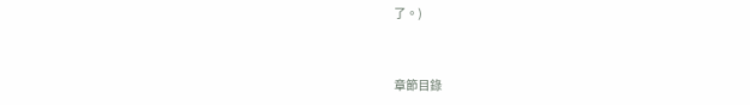了。)


章節目錄